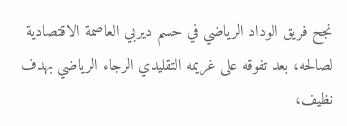نجح فريق الوداد الرياضي في حسم ديربي العاصمة الاقتصادية لصالحه، بعد تفوقه على غريمه التقليدي الرجاء الرياضي بهدف نظيف،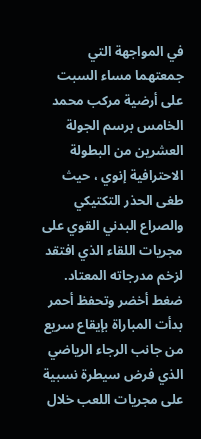في المواجهة التي جمعتهما مساء السبت على أرضية مركب محمد الخامس برسم الجولة العشرين من البطولة الاحترافية إنوي ، حيث طغى الحذر التكتيكي والصراع البدني القوي على مجريات اللقاء الذي افتقد لزخم مدرجاته المعتاد.
ضغط أخضر وتحفظ أحمر
بدأت المباراة بإيقاع سريع من جانب الرجاء الرياضي الذي فرض سيطرة نسبية على مجريات اللعب خلال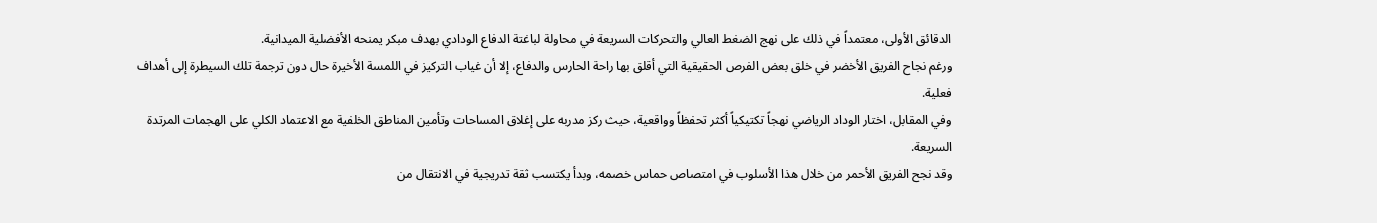الدقائق الأولى، معتمداً في ذلك على نهج الضغط العالي والتحركات السريعة في محاولة لباغتة الدفاع الودادي بهدف مبكر يمنحه الأفضلية الميدانية.
ورغم نجاح الفريق الأخضر في خلق بعض الفرص الحقيقية التي أقلق بها راحة الحارس والدفاع، إلا أن غياب التركيز في اللمسة الأخيرة حال دون ترجمة تلك السيطرة إلى أهداف فعلية.
وفي المقابل، اختار الوداد الرياضي نهجاً تكتيكياً أكثر تحفظاً وواقعية، حيث ركز مدربه على إغلاق المساحات وتأمين المناطق الخلفية مع الاعتماد الكلي على الهجمات المرتدة السريعة.
وقد نجح الفريق الأحمر من خلال هذا الأسلوب في امتصاص حماس خصمه، وبدأ يكتسب ثقة تدريجية في الانتقال من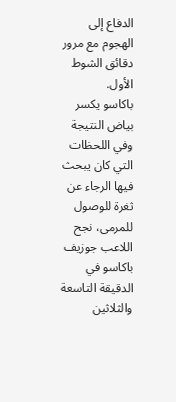الدفاع إلى الهجوم مع مرور دقائق الشوط الأول.
باكاسو يكسر بياض النتيجة
وفي اللحظات التي كان يبحث فيها الرجاء عن ثغرة للوصول للمرمى، نجح اللاعب جوزيف باكاسو في الدقيقة التاسعة والثلاثين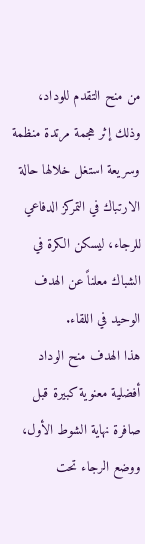من منح التقدم للوداد، وذلك إثر هجمة مرتدة منظمة وسريعة استغل خلالها حالة الارتباك في التمركز الدفاعي للرجاء، ليسكن الكرة في الشباك معلناً عن الهدف الوحيد في اللقاء.
هذا الهدف منح الوداد أفضلية معنوية كبيرة قبل صافرة نهاية الشوط الأول، ووضع الرجاء تحت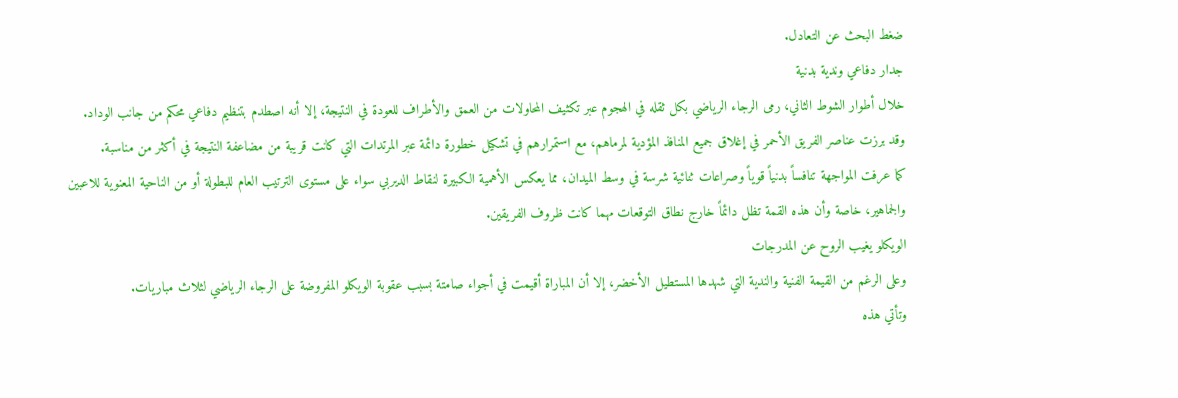ضغط البحث عن التعادل.
جدار دفاعي وندية بدنية
خلال أطوار الشوط الثاني، رمى الرجاء الرياضي بكل ثقله في الهجوم عبر تكثيف المحاولات من العمق والأطراف للعودة في النتيجة، إلا أنه اصطدم بتنظيم دفاعي محكم من جانب الوداد.
وقد برزت عناصر الفريق الأحمر في إغلاق جميع المنافذ المؤدية لمرماهم، مع استمرارهم في تشكيل خطورة دائمة عبر المرتدات التي كانت قريبة من مضاعفة النتيجة في أكثر من مناسبة.
كما عرفت المواجهة تنافساً بدنياً قوياً وصراعات ثنائية شرسة في وسط الميدان، مما يعكس الأهمية الكبيرة لنقاط الديربي سواء على مستوى الترتيب العام للبطولة أو من الناحية المعنوية للاعبين والجماهير، خاصة وأن هذه القمة تظل دائماً خارج نطاق التوقعات مهما كانت ظروف الفريقين.
الويكلو يغيب الروح عن المدرجات
وعلى الرغم من القيمة الفنية والندية التي شهدها المستطيل الأخضر، إلا أن المباراة أقيمت في أجواء صامتة بسبب عقوبة الويكلو المفروضة على الرجاء الرياضي لثلاث مباريات.
وتأتي هذه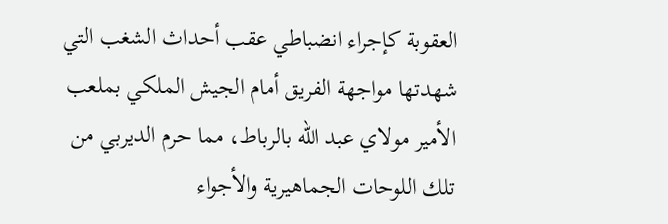العقوبة كإجراء انضباطي عقب أحداث الشغب التي شهدتها مواجهة الفريق أمام الجيش الملكي بملعب الأمير مولاي عبد الله بالرباط، مما حرم الديربي من تلك اللوحات الجماهيرية والأجواء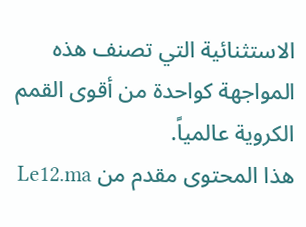الاستثنائية التي تصنف هذه المواجهة كواحدة من أقوى القمم الكروية عالمياً.
هذا المحتوى مقدم من Le12.ma